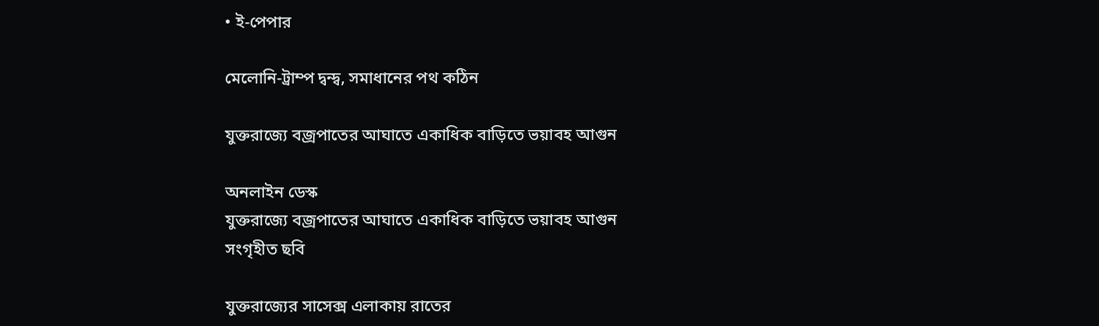• ই-পেপার

মেলোনি-ট্রাম্প দ্বন্দ্ব, সমাধানের পথ কঠিন

যুক্তরাজ্যে বজ্রপাতের আঘাতে একাধিক বাড়িতে ভয়াবহ আগুন

অনলাইন ডেস্ক
যুক্তরাজ্যে বজ্রপাতের আঘাতে একাধিক বাড়িতে ভয়াবহ আগুন
সংগৃহীত ছবি

যুক্তরাজ্যের সাসেক্স এলাকায় রাতের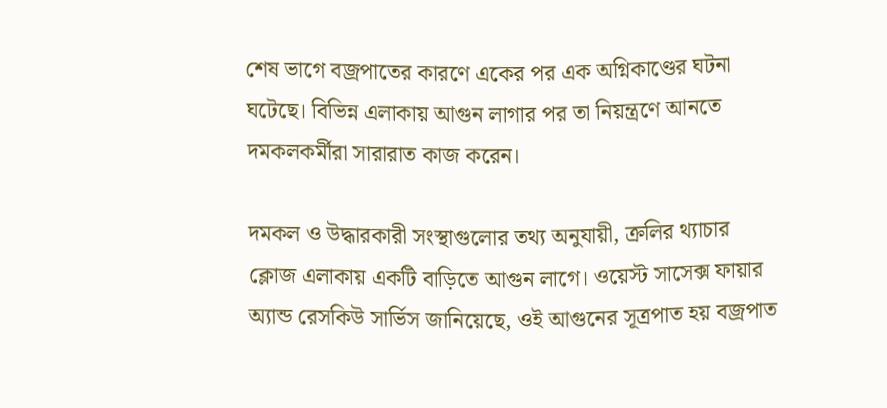শেষ ভাগে বজ্রপাতের কারণে একের পর এক অগ্নিকাণ্ডের ঘটনা ঘটেছে। বিভিন্ন এলাকায় আগুন লাগার পর তা নিয়ন্ত্রণে আনতে দমকলকর্মীরা সারারাত কাজ করেন।

দমকল ও উদ্ধারকারী সংস্থাগুলোর তথ্য অনুযায়ী, ক্রলির থ্যাচার ক্লোজ এলাকায় একটি বাড়িতে আগুন লাগে। ওয়েস্ট সাসেক্স ফায়ার অ্যান্ড রেসকিউ সার্ভিস জানিয়েছে, ওই আগুনের সূত্রপাত হয় বজ্রপাত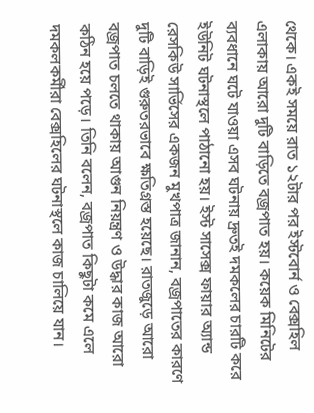থেকে। একই সময়ে রাত ১২টার পর ইস্টবোর্ন ও বেক্সহিল এলাকায় আরো দুটি বাড়িতে বজ্রপাত হয়। কয়েক মিনিটের ব্যবধানে ঘটে যাওয়া এসব ঘটনায় দ্রুতই দমকলের চারটি করে ইউনিট ঘটনাস্থলে পাঠানো হয়। ইস্ট সাসেক্স ফায়ার অ্যান্ড রেসকিউ সার্ভিসের একজন মুখপাত্র জানান, বজ্রপাতের কারণে দুটি বাড়িই গুরুতরভাবে ক্ষতিগ্রস্ত হয়েছে। রাতজুড়ে আরো বজ্রপাত চলতে থাকায় আগুন নিয়ন্ত্রণ ও উদ্ধার কাজ আরো কঠিন হয়ে পড়ে। তিনি বলেন, বজ্রপাত কিছুটা কমে এলে দমকলকর্মীরা বেক্সহিলের ঘটনাস্থলে কাজ চালিয়ে যান।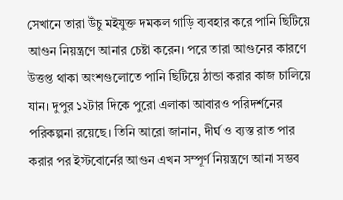সেখানে তারা উঁচু মইযুক্ত দমকল গাড়ি ব্যবহার করে পানি ছিটিয়ে আগুন নিয়ন্ত্রণে আনার চেষ্টা করেন। পরে তারা আগুনের কারণে উত্তপ্ত থাকা অংশগুলোতে পানি ছিটিয়ে ঠান্ডা করার কাজ চালিয়ে যান। দুপুর ১২টার দিকে পুরো এলাকা আবারও পরিদর্শনের পরিকল্পনা রয়েছে। তিনি আরো জানান, দীর্ঘ ও ব্যস্ত রাত পার করার পর ইস্টবোর্নের আগুন এখন সম্পূর্ণ নিয়ন্ত্রণে আনা সম্ভব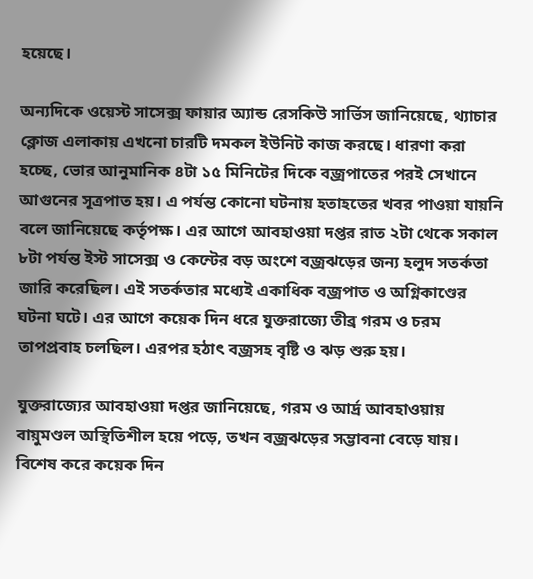হয়েছে।

অন্যদিকে ওয়েস্ট সাসেক্স ফায়ার অ্যান্ড রেসকিউ সার্ভিস জানিয়েছে, থ্যাচার ক্লোজ এলাকায় এখনো চারটি দমকল ইউনিট কাজ করছে। ধারণা করা হচ্ছে, ভোর আনুমানিক ৪টা ১৫ মিনিটের দিকে বজ্রপাতের পরই সেখানে আগুনের সূত্রপাত হয়। এ পর্যন্ত কোনো ঘটনায় হতাহতের খবর পাওয়া যায়নি বলে জানিয়েছে কর্তৃপক্ষ। এর আগে আবহাওয়া দপ্তর রাত ২টা থেকে সকাল ৮টা পর্যন্ত ইস্ট সাসেক্স ও কেন্টের বড় অংশে বজ্রঝড়ের জন্য হলুদ সতর্কতা জারি করেছিল। এই সতর্কতার মধ্যেই একাধিক বজ্রপাত ও অগ্নিকাণ্ডের ঘটনা ঘটে। এর আগে কয়েক দিন ধরে যুক্তরাজ্যে তীব্র গরম ও চরম তাপপ্রবাহ চলছিল। এরপর হঠাৎ বজ্রসহ বৃষ্টি ও ঝড় শুরু হয়।

যুক্তরাজ্যের আবহাওয়া দপ্তর জানিয়েছে, গরম ও আর্দ্র আবহাওয়ায় বায়ুমণ্ডল অস্থিতিশীল হয়ে পড়ে, তখন বজ্রঝড়ের সম্ভাবনা বেড়ে যায়। বিশেষ করে কয়েক দিন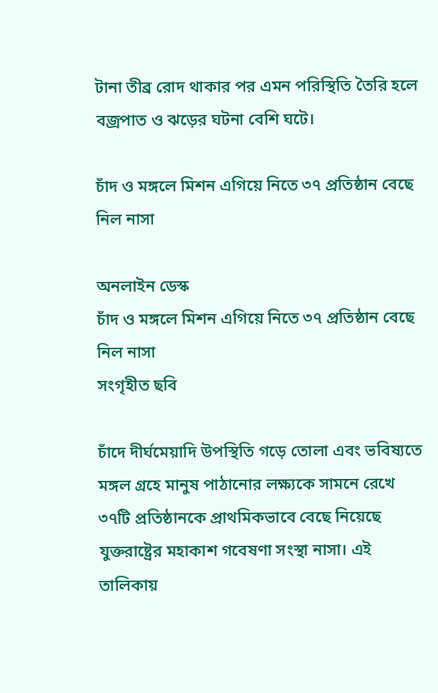টানা তীব্র রোদ থাকার পর এমন পরিস্থিতি তৈরি হলে বজ্রপাত ও ঝড়ের ঘটনা বেশি ঘটে।

চাঁদ ও মঙ্গলে মিশন এগিয়ে নিতে ৩৭ প্রতিষ্ঠান বেছে নিল নাসা

অনলাইন ডেস্ক
চাঁদ ও মঙ্গলে মিশন এগিয়ে নিতে ৩৭ প্রতিষ্ঠান বেছে নিল নাসা
সংগৃহীত ছবি

চাঁদে দীর্ঘমেয়াদি উপস্থিতি গড়ে তোলা এবং ভবিষ্যতে মঙ্গল গ্রহে মানুষ পাঠানোর লক্ষ্যকে সামনে রেখে ৩৭টি প্রতিষ্ঠানকে প্রাথমিকভাবে বেছে নিয়েছে যুক্তরাষ্ট্রের মহাকাশ গবেষণা সংস্থা নাসা। এই তালিকায়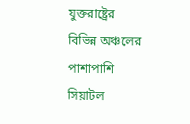যুক্তরাষ্ট্রের বিভিন্ন অঞ্চলের পাশাপাশি সিয়াটল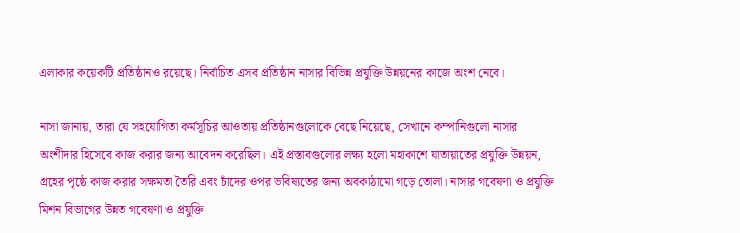এলাকার কয়েকটি প্রতিষ্ঠানও রয়েছে। নির্বাচিত এসব প্রতিষ্ঠান নাসার বিভিন্ন প্রযুক্তি উন্নয়নের কাজে অংশ নেবে।

নাসা জানায়, তারা যে সহযোগিতা কর্মসূচির আওতায় প্রতিষ্ঠানগুলোকে বেছে নিয়েছে, সেখানে কম্পানিগুলো নাসার অংশীদার হিসেবে কাজ করার জন্য আবেদন করেছিল। এই প্রস্তাবগুলোর লক্ষ্য হলো মহাকাশে যাতায়াতের প্রযুক্তি উন্নয়ন, গ্রহের পৃষ্ঠে কাজ করার সক্ষমতা তৈরি এবং চাঁদের ওপর ভবিষ্যতের জন্য অবকাঠামো গড়ে তোলা। নাসার গবেষণা ও প্রযুক্তি মিশন বিভাগের উন্নত গবেষণা ও প্রযুক্তি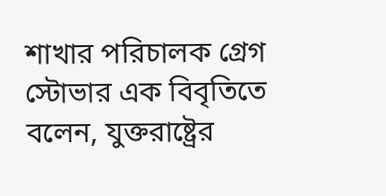শাখার পরিচালক গ্রেগ স্টোভার এক বিবৃতিতে বলেন, যুক্তরাষ্ট্রের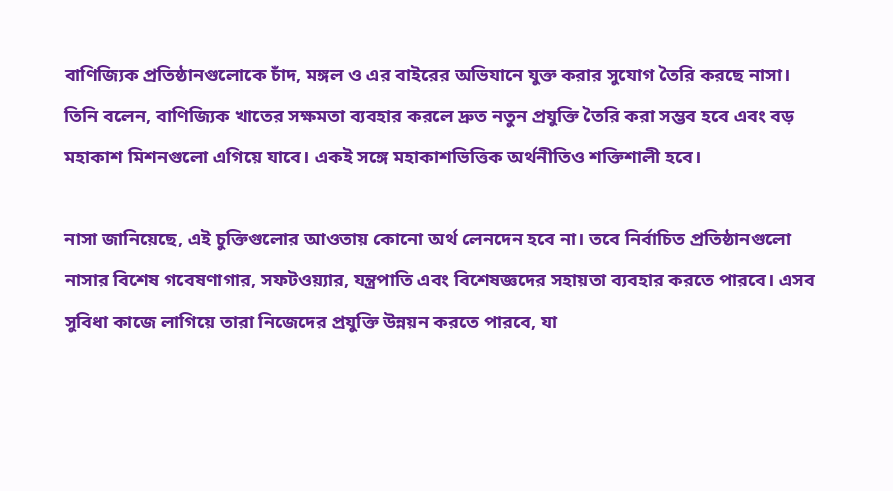বাণিজ্যিক প্রতিষ্ঠানগুলোকে চাঁদ, মঙ্গল ও এর বাইরের অভিযানে যুক্ত করার সুযোগ তৈরি করছে নাসা। তিনি বলেন, বাণিজ্যিক খাতের সক্ষমতা ব্যবহার করলে দ্রুত নতুন প্রযুক্তি তৈরি করা সম্ভব হবে এবং বড় মহাকাশ মিশনগুলো এগিয়ে যাবে। একই সঙ্গে মহাকাশভিত্তিক অর্থনীতিও শক্তিশালী হবে।

নাসা জানিয়েছে, এই চুক্তিগুলোর আওতায় কোনো অর্থ লেনদেন হবে না। তবে নির্বাচিত প্রতিষ্ঠানগুলো নাসার বিশেষ গবেষণাগার, সফটওয়্যার, যন্ত্রপাতি এবং বিশেষজ্ঞদের সহায়তা ব্যবহার করতে পারবে। এসব সুবিধা কাজে লাগিয়ে তারা নিজেদের প্রযুক্তি উন্নয়ন করতে পারবে, যা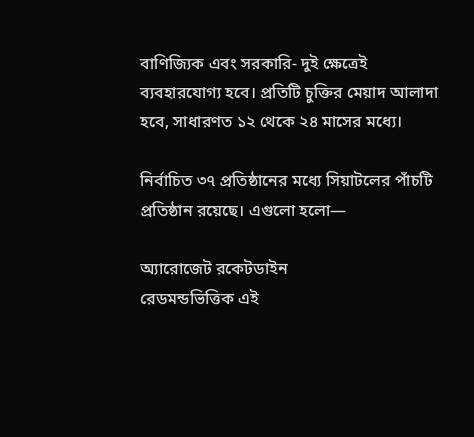বাণিজ্যিক এবং সরকারি- দুই ক্ষেত্রেই ব্যবহারযোগ্য হবে। প্রতিটি চুক্তির মেয়াদ আলাদা হবে, সাধারণত ১২ থেকে ২৪ মাসের মধ্যে।

নির্বাচিত ৩৭ প্রতিষ্ঠানের মধ্যে সিয়াটলের পাঁচটি প্রতিষ্ঠান রয়েছে। এগুলো হলো—

অ্যারোজেট রকেটডাইন
রেডমন্ডভিত্তিক এই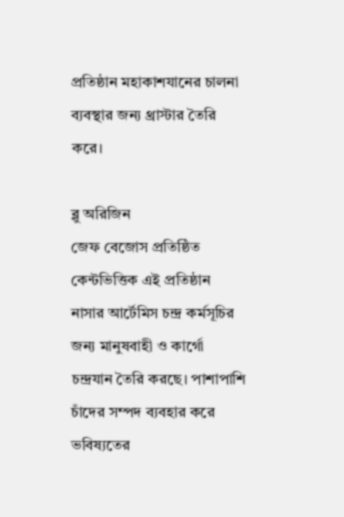প্রতিষ্ঠান মহাকাশযানের চালনা ব্যবস্থার জন্য থ্রাস্টার তৈরি করে।

ব্লু অরিজিন
জেফ বেজোস প্রতিষ্ঠিত কেন্টভিত্তিক এই প্রতিষ্ঠান নাসার আর্টেমিস চন্দ্র কর্মসূচির জন্য মানুষবাহী ও কার্গো চন্দ্রযান তৈরি করছে। পাশাপাশি চাঁদের সম্পদ ব্যবহার করে ভবিষ্যতের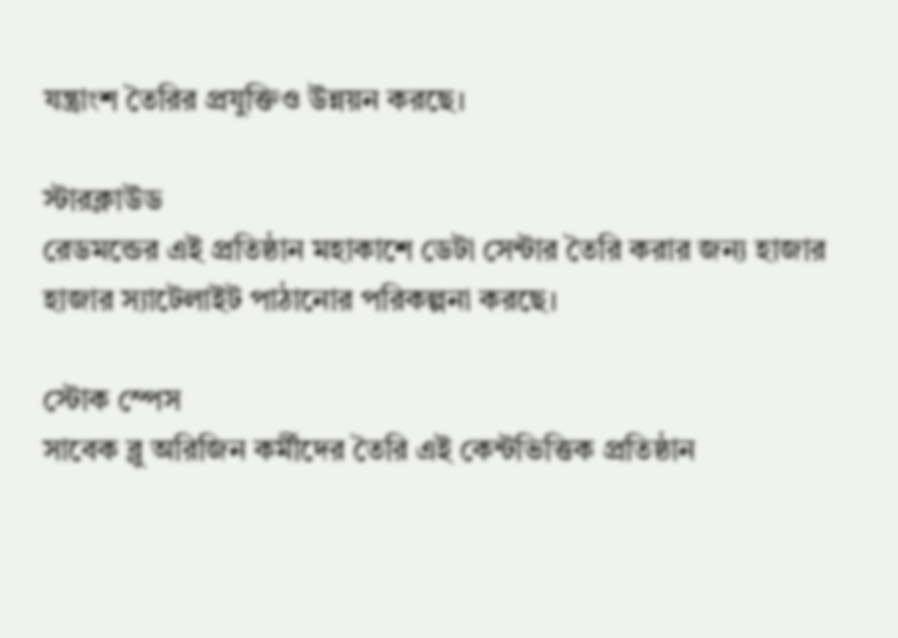যন্ত্রাংশ তৈরির প্রযুক্তিও উন্নয়ন করছে।

স্টারক্লাউড
রেডমন্ডের এই প্রতিষ্ঠান মহাকাশে ডেটা সেন্টার তৈরি করার জন্য হাজার হাজার স্যাটেলাইট পাঠানোর পরিকল্পনা করছে।

স্টোক স্পেস
সাবেক ব্লু অরিজিন কর্মীদের তৈরি এই কেন্টভিত্তিক প্রতিষ্ঠান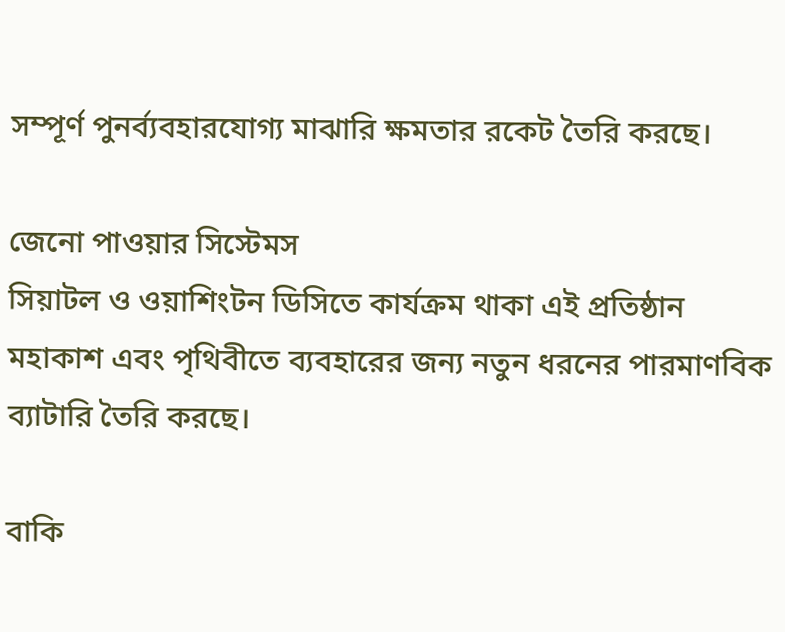সম্পূর্ণ পুনর্ব্যবহারযোগ্য মাঝারি ক্ষমতার রকেট তৈরি করছে।

জেনো পাওয়ার সিস্টেমস
সিয়াটল ও ওয়াশিংটন ডিসিতে কার্যক্রম থাকা এই প্রতিষ্ঠান মহাকাশ এবং পৃথিবীতে ব্যবহারের জন্য নতুন ধরনের পারমাণবিক ব্যাটারি তৈরি করছে।

বাকি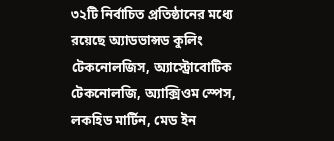৩২টি নির্বাচিত প্রতিষ্ঠানের মধ্যে রয়েছে অ্যাডভান্সড কুলিং টেকনোলজিস, অ্যাস্ট্রোবোটিক টেকনোলজি, অ্যাক্সিওম স্পেস, লকহিড মার্টিন, মেড ইন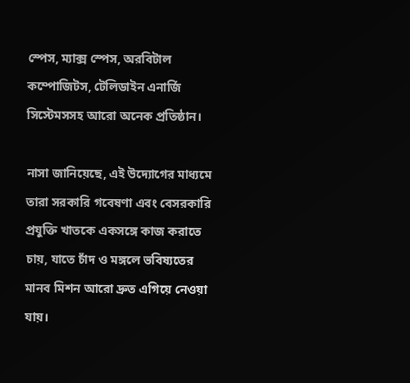স্পেস, ম্যাক্স স্পেস, অরবিটাল কম্পোজিটস, টেলিডাইন এনার্জি সিস্টেমসসহ আরো অনেক প্রতিষ্ঠান।

নাসা জানিয়েছে, এই উদ্যোগের মাধ্যমে তারা সরকারি গবেষণা এবং বেসরকারি প্রযুক্তি খাতকে একসঙ্গে কাজ করাতে চায়, যাতে চাঁদ ও মঙ্গলে ভবিষ্যতের মানব মিশন আরো দ্রুত এগিয়ে নেওয়া যায়।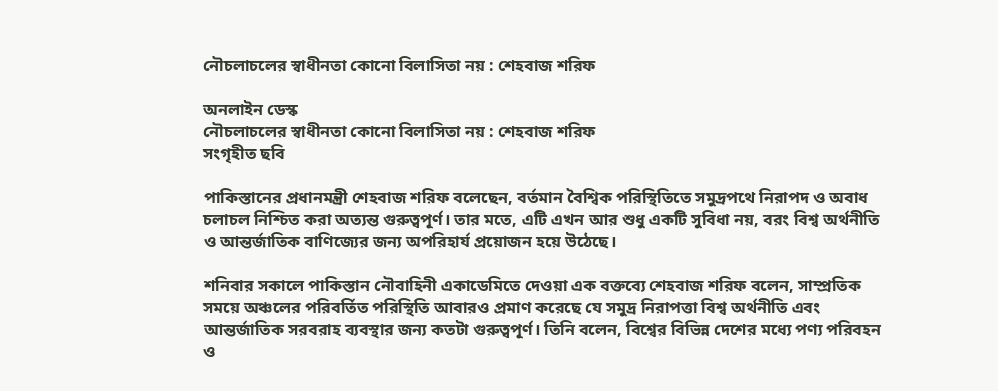নৌচলাচলের স্বাধীনতা কোনো বিলাসিতা নয় : শেহবাজ শরিফ

অনলাইন ডেস্ক
নৌচলাচলের স্বাধীনতা কোনো বিলাসিতা নয় : শেহবাজ শরিফ
সংগৃহীত ছবি

পাকিস্তানের প্রধানমন্ত্রী শেহবাজ শরিফ বলেছেন, বর্তমান বৈশ্বিক পরিস্থিতিতে সমুদ্রপথে নিরাপদ ও অবাধ চলাচল নিশ্চিত করা অত্যন্ত গুরুত্বপূর্ণ। তার মতে, এটি এখন আর শুধু একটি সুবিধা নয়, বরং বিশ্ব অর্থনীতি ও আন্তর্জাতিক বাণিজ্যের জন্য অপরিহার্য প্রয়োজন হয়ে উঠেছে।

শনিবার সকালে পাকিস্তান নৌবাহিনী একাডেমিতে দেওয়া এক বক্তব্যে শেহবাজ শরিফ বলেন, সাম্প্রতিক সময়ে অঞ্চলের পরিবর্তিত পরিস্থিতি আবারও প্রমাণ করেছে যে সমুদ্র নিরাপত্তা বিশ্ব অর্থনীতি এবং আন্তর্জাতিক সরবরাহ ব্যবস্থার জন্য কতটা গুরুত্বপূর্ণ। তিনি বলেন, বিশ্বের বিভিন্ন দেশের মধ্যে পণ্য পরিবহন ও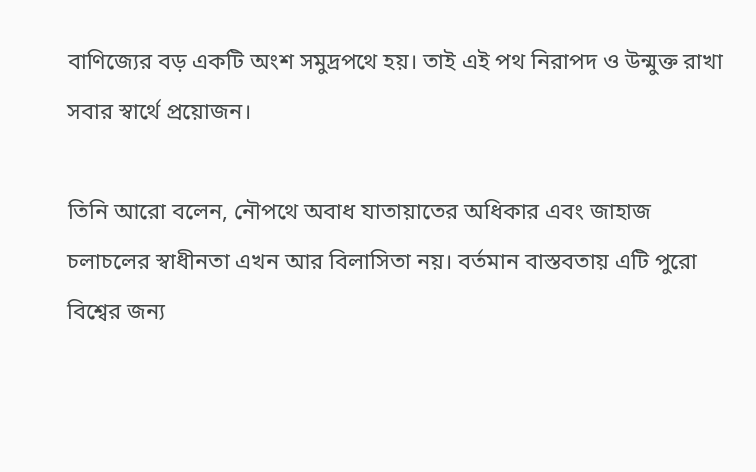বাণিজ্যের বড় একটি অংশ সমুদ্রপথে হয়। তাই এই পথ নিরাপদ ও উন্মুক্ত রাখা সবার স্বার্থে প্রয়োজন।

তিনি আরো বলেন, নৌপথে অবাধ যাতায়াতের অধিকার এবং জাহাজ চলাচলের স্বাধীনতা এখন আর বিলাসিতা নয়। বর্তমান বাস্তবতায় এটি পুরো বিশ্বের জন্য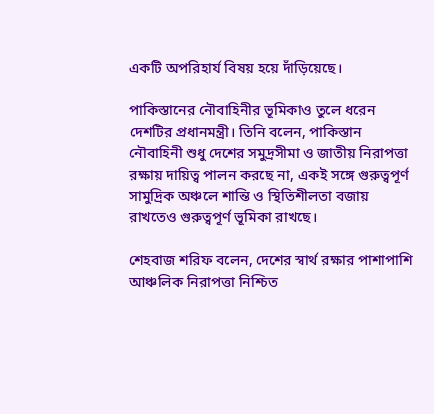একটি অপরিহার্য বিষয় হয়ে দাঁড়িয়েছে।

পাকিস্তানের নৌবাহিনীর ভূমিকাও তুলে ধরেন দেশটির প্রধানমন্ত্রী। তিনি বলেন, পাকিস্তান নৌবাহিনী শুধু দেশের সমুদ্রসীমা ও জাতীয় নিরাপত্তা রক্ষায় দায়িত্ব পালন করছে না, একই সঙ্গে গুরুত্বপূর্ণ সামুদ্রিক অঞ্চলে শান্তি ও স্থিতিশীলতা বজায় রাখতেও গুরুত্বপূর্ণ ভূমিকা রাখছে।

শেহবাজ শরিফ বলেন, দেশের স্বার্থ রক্ষার পাশাপাশি আঞ্চলিক নিরাপত্তা নিশ্চিত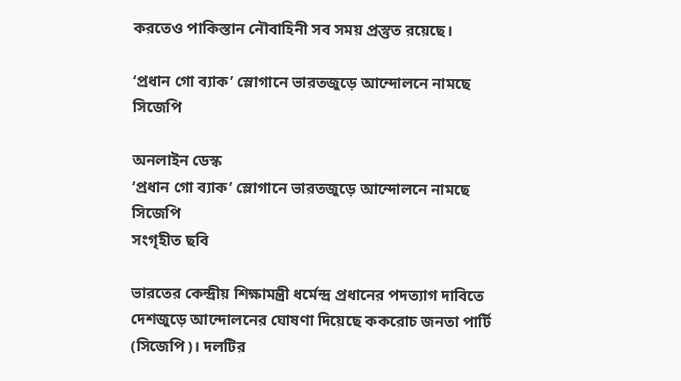করতেও পাকিস্তান নৌবাহিনী সব সময় প্রস্তুত রয়েছে।

‘প্রধান গো ব্যাক’ স্লোগানে ভারতজুড়ে আন্দোলনে নামছে সিজেপি

অনলাইন ডেস্ক
‘প্রধান গো ব্যাক’ স্লোগানে ভারতজুড়ে আন্দোলনে নামছে সিজেপি
সংগৃহীত ছবি

ভারতের কেন্দ্রীয় শিক্ষামন্ত্রী ধর্মেন্দ্র প্রধানের পদত্যাগ দাবিতে দেশজুড়ে আন্দোলনের ঘোষণা দিয়েছে ককরোচ জনতা পার্টি (সিজেপি)। দলটির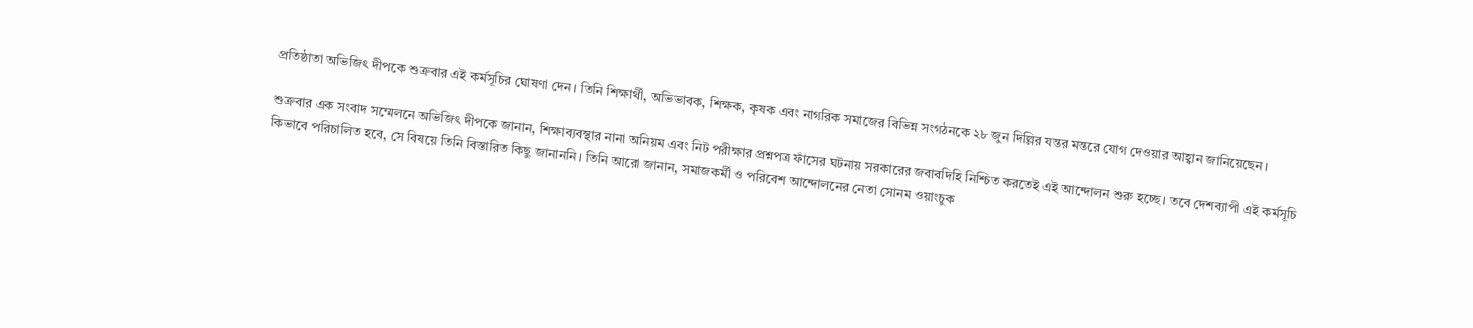প্রতিষ্ঠাতা অভিজিৎ দীপকে শুক্রবার এই কর্মসূচির ঘোষণা দেন। তিনি শিক্ষার্থী, অভিভাবক, শিক্ষক, কৃষক এবং নাগরিক সমাজের বিভিন্ন সংগঠনকে ২৮ জুন দিল্লির যন্তর মন্তরে যোগ দেওয়ার আহ্বান জানিয়েছেন।

শুক্রবার এক সংবাদ সম্মেলনে অভিজিৎ দীপকে জানান, শিক্ষাব্যবস্থার নানা অনিয়ম এবং নিট পরীক্ষার প্রশ্নপত্র ফাঁসের ঘটনায় সরকারের জবাবদিহি নিশ্চিত করতেই এই আন্দোলন শুরু হচ্ছে। তবে দেশব্যাপী এই কর্মসূচি কিভাবে পরিচালিত হবে, সে বিষয়ে তিনি বিস্তারিত কিছু জানাননি। তিনি আরো জানান, সমাজকর্মী ও পরিবেশ আন্দোলনের নেতা সোনম ওয়াংচুক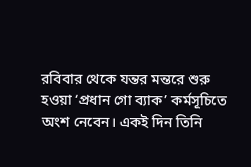রবিবার থেকে যন্তর মন্তরে শুরু হওয়া ‘প্রধান গো ব্যাক’ কর্মসূচিতে অংশ নেবেন। একই দিন তিনি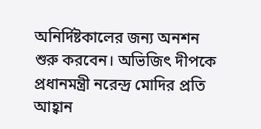অনির্দিষ্টকালের জন্য অনশন শুরু করবেন। অভিজিৎ দীপকে প্রধানমন্ত্রী নরেন্দ্র মোদির প্রতি আহ্বান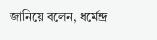জানিয়ে বলেন, ধর্মেন্দ্র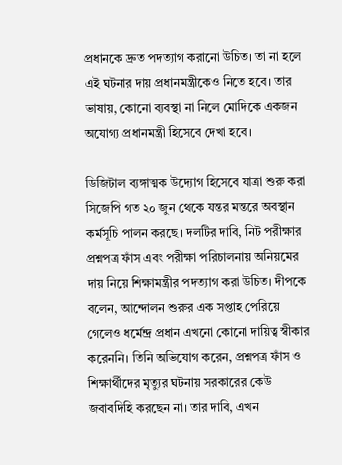প্রধানকে দ্রুত পদত্যাগ করানো উচিত। তা না হলে এই ঘটনার দায় প্রধানমন্ত্রীকেও নিতে হবে। তার ভাষায়, কোনো ব্যবস্থা না নিলে মোদিকে একজন অযোগ্য প্রধানমন্ত্রী হিসেবে দেখা হবে।

ডিজিটাল ব্যঙ্গাত্মক উদ্যোগ হিসেবে যাত্রা শুরু করা সিজেপি গত ২০ জুন থেকে যন্তর মন্তরে অবস্থান কর্মসূচি পালন করছে। দলটির দাবি, নিট পরীক্ষার প্রশ্নপত্র ফাঁস এবং পরীক্ষা পরিচালনায় অনিয়মের দায় নিয়ে শিক্ষামন্ত্রীর পদত্যাগ করা উচিত। দীপকে বলেন, আন্দোলন শুরুর এক সপ্তাহ পেরিয়ে গেলেও ধর্মেন্দ্র প্রধান এখনো কোনো দায়িত্ব স্বীকার করেননি। তিনি অভিযোগ করেন, প্রশ্নপত্র ফাঁস ও শিক্ষার্থীদের মৃত্যুর ঘটনায় সরকারের কেউ জবাবদিহি করছেন না। তার দাবি, এখন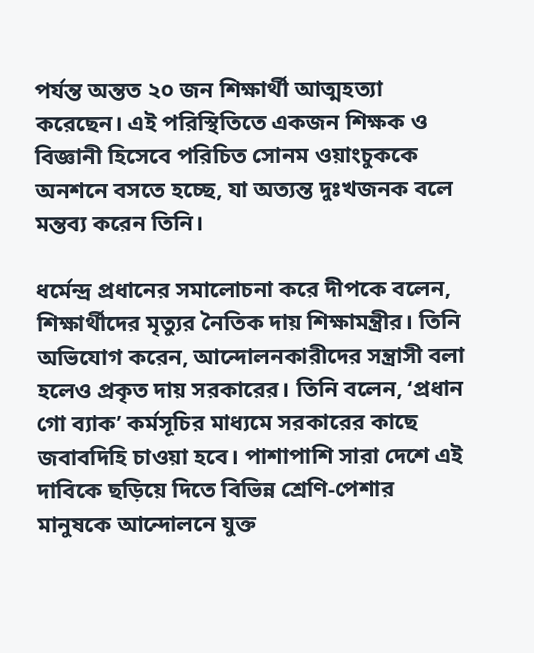পর্যন্ত অন্তত ২০ জন শিক্ষার্থী আত্মহত্যা করেছেন। এই পরিস্থিতিতে একজন শিক্ষক ও বিজ্ঞানী হিসেবে পরিচিত সোনম ওয়াংচুককে অনশনে বসতে হচ্ছে, যা অত্যন্ত দুঃখজনক বলে মন্তব্য করেন তিনি।

ধর্মেন্দ্র প্রধানের সমালোচনা করে দীপকে বলেন, শিক্ষার্থীদের মৃত্যুর নৈতিক দায় শিক্ষামন্ত্রীর। তিনি অভিযোগ করেন, আন্দোলনকারীদের সন্ত্রাসী বলা হলেও প্রকৃত দায় সরকারের। তিনি বলেন, ‘প্রধান গো ব্যাক’ কর্মসূচির মাধ্যমে সরকারের কাছে জবাবদিহি চাওয়া হবে। পাশাপাশি সারা দেশে এই দাবিকে ছড়িয়ে দিতে বিভিন্ন শ্রেণি-পেশার মানুষকে আন্দোলনে যুক্ত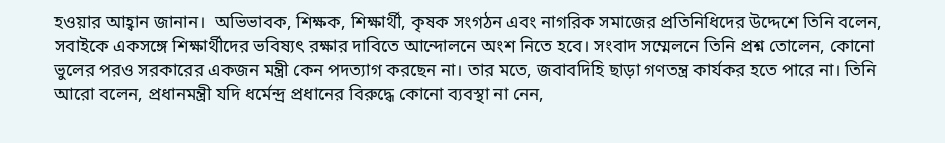হওয়ার আহ্বান জানান।  অভিভাবক, শিক্ষক, শিক্ষার্থী, কৃষক সংগঠন এবং নাগরিক সমাজের প্রতিনিধিদের উদ্দেশে তিনি বলেন, সবাইকে একসঙ্গে শিক্ষার্থীদের ভবিষ্যৎ রক্ষার দাবিতে আন্দোলনে অংশ নিতে হবে। সংবাদ সম্মেলনে তিনি প্রশ্ন তোলেন, কোনো ভুলের পরও সরকারের একজন মন্ত্রী কেন পদত্যাগ করছেন না। তার মতে, জবাবদিহি ছাড়া গণতন্ত্র কার্যকর হতে পারে না। তিনি আরো বলেন, প্রধানমন্ত্রী যদি ধর্মেন্দ্র প্রধানের বিরুদ্ধে কোনো ব্যবস্থা না নেন,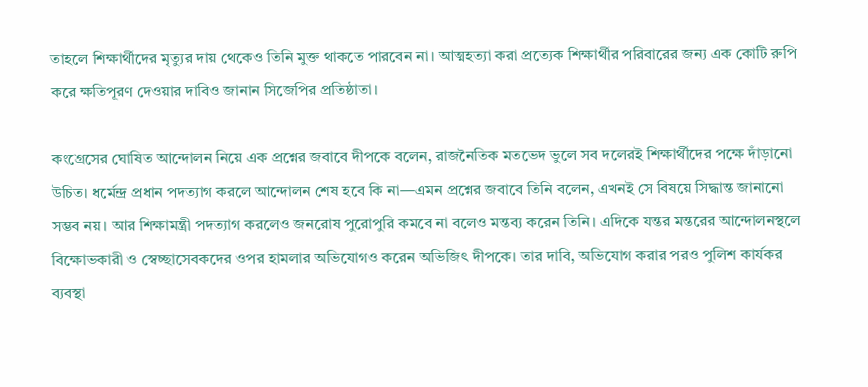তাহলে শিক্ষার্থীদের মৃত্যুর দায় থেকেও তিনি মুক্ত থাকতে পারবেন না। আত্মহত্যা করা প্রত্যেক শিক্ষার্থীর পরিবারের জন্য এক কোটি রুপি করে ক্ষতিপূরণ দেওয়ার দাবিও জানান সিজেপির প্রতিষ্ঠাতা।

কংগ্রেসের ঘোষিত আন্দোলন নিয়ে এক প্রশ্নের জবাবে দীপকে বলেন, রাজনৈতিক মতভেদ ভুলে সব দলেরই শিক্ষার্থীদের পক্ষে দাঁড়ানো উচিত। ধর্মেন্দ্র প্রধান পদত্যাগ করলে আন্দোলন শেষ হবে কি না—এমন প্রশ্নের জবাবে তিনি বলেন, এখনই সে বিষয়ে সিদ্ধান্ত জানানো সম্ভব নয়। আর শিক্ষামন্ত্রী পদত্যাগ করলেও জনরোষ পুরোপুরি কমবে না বলেও মন্তব্য করেন তিনি। এদিকে যন্তর মন্তরের আন্দোলনস্থলে বিক্ষোভকারী ও স্বেচ্ছাসেবকদের ওপর হামলার অভিযোগও করেন অভিজিৎ দীপকে। তার দাবি, অভিযোগ করার পরও পুলিশ কার্যকর ব্যবস্থা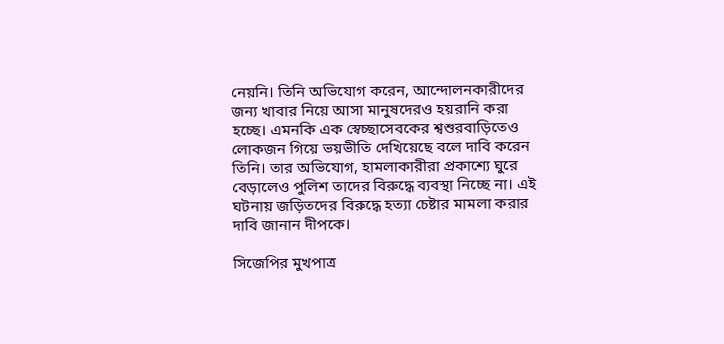নেয়নি। তিনি অভিযোগ করেন, আন্দোলনকারীদের জন্য খাবার নিয়ে আসা মানুষদেরও হয়রানি করা হচ্ছে। এমনকি এক স্বেচ্ছাসেবকের শ্বশুরবাড়িতেও লোকজন গিয়ে ভয়ভীতি দেখিয়েছে বলে দাবি করেন তিনি। তার অভিযোগ, হামলাকারীরা প্রকাশ্যে ঘুরে বেড়ালেও পুলিশ তাদের বিরুদ্ধে ব্যবস্থা নিচ্ছে না। এই ঘটনায় জড়িতদের বিরুদ্ধে হত্যা চেষ্টার মামলা করার দাবি জানান দীপকে।

সিজেপির মুখপাত্র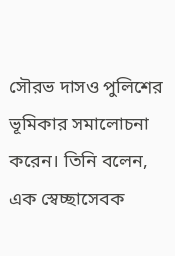সৌরভ দাসও পুলিশের ভূমিকার সমালোচনা করেন। তিনি বলেন, এক স্বেচ্ছাসেবক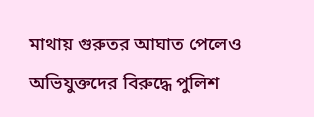মাথায় গুরুতর আঘাত পেলেও অভিযুক্তদের বিরুদ্ধে পুলিশ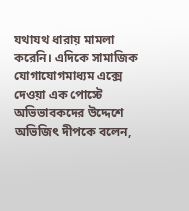যথাযথ ধারায় মামলা করেনি। এদিকে সামাজিক যোগাযোগমাধ্যম এক্সে দেওয়া এক পোস্টে অভিভাবকদের উদ্দেশে অভিজিৎ দীপকে বলেন,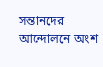সন্তানদের আন্দোলনে অংশ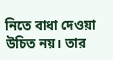নিতে বাধা দেওয়া উচিত নয়। তার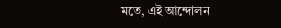মতে, এই আন্দোলন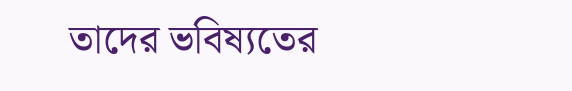তাদের ভবিষ্যতের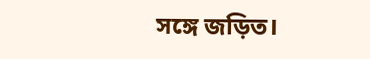সঙ্গে জড়িত।